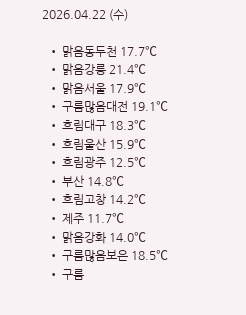2026.04.22 (수)

  • 맑음동두천 17.7℃
  • 맑음강릉 21.4℃
  • 맑음서울 17.9℃
  • 구름많음대전 19.1℃
  • 흐림대구 18.3℃
  • 흐림울산 15.9℃
  • 흐림광주 12.5℃
  • 부산 14.8℃
  • 흐림고창 14.2℃
  • 제주 11.7℃
  • 맑음강화 14.0℃
  • 구름많음보은 18.5℃
  • 구름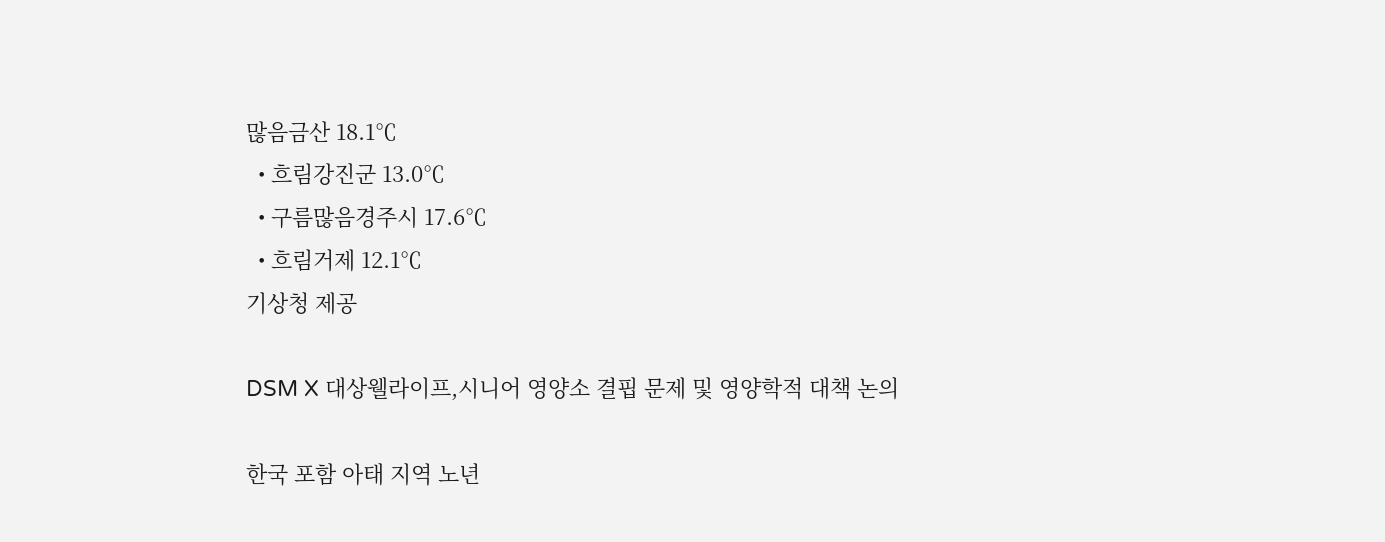많음금산 18.1℃
  • 흐림강진군 13.0℃
  • 구름많음경주시 17.6℃
  • 흐림거제 12.1℃
기상청 제공

DSM X 대상웰라이프,시니어 영양소 결핍 문제 및 영양학적 대책 논의

한국 포함 아태 지역 노년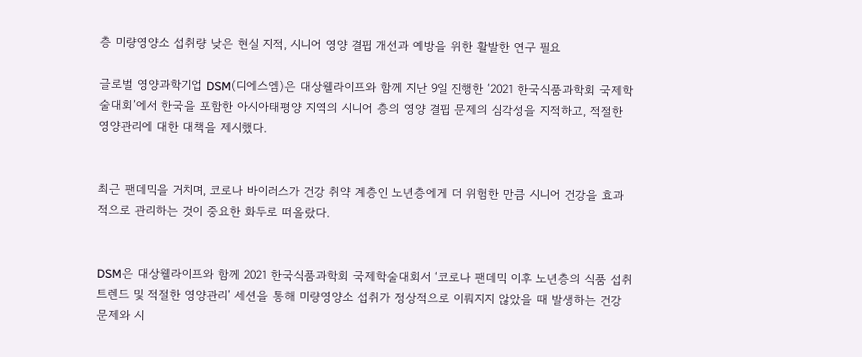층 미량영양소 섭취량 낮은 현실 지적, 시니어 영양 결핍 개선과 예방을 위한 활발한 연구 필요

글로벌 영양과학기업 DSM(디에스엠)은 대상웰라이프와 함께 지난 9일 진행한 ‘2021 한국식품과학회 국제학술대회’에서 한국을 포함한 아시아태평양 지역의 시니어 층의 영양 결핍 문제의 심각성을 지적하고, 적절한 영양관리에 대한 대책을 제시했다.


최근 팬데믹을 거치며, 코로나 바이러스가 건강 취약 계층인 노년층에게 더 위험한 만큼 시니어 건강을 효과적으로 관리하는 것이 중요한 화두로 떠올랐다.


DSM은 대상웰라이프와 함께 2021 한국식품과학회 국제학술대회서 ‘코로나 팬데믹 이후 노년층의 식품 섭취 트렌드 및 적절한 영양관리’ 세션을 통해 미량영양소 섭취가 정상적으로 이뤄지지 않았을 때 발생하는 건강 문제와 시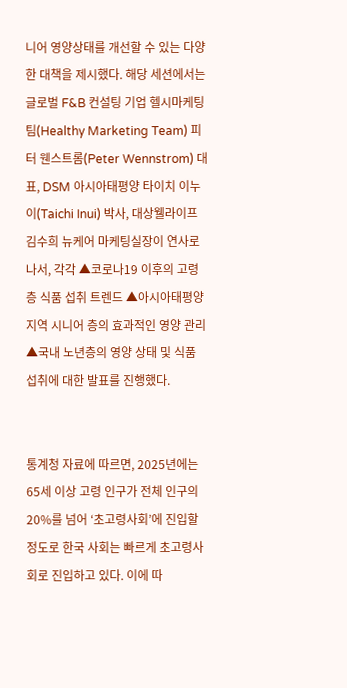니어 영양상태를 개선할 수 있는 다양한 대책을 제시했다. 해당 세션에서는 글로벌 F&B 컨설팅 기업 헬시마케팅팀(Healthy Marketing Team) 피터 웬스트롬(Peter Wennstrom) 대표, DSM 아시아태평양 타이치 이누이(Taichi Inui) 박사, 대상웰라이프 김수희 뉴케어 마케팅실장이 연사로 나서, 각각 ▲코로나19 이후의 고령층 식품 섭취 트렌드 ▲아시아태평양 지역 시니어 층의 효과적인 영양 관리 ▲국내 노년층의 영양 상태 및 식품 섭취에 대한 발표를 진행했다.


통계청 자료에 따르면, 2025년에는 65세 이상 고령 인구가 전체 인구의 20%를 넘어 ‘초고령사회’에 진입할 정도로 한국 사회는 빠르게 초고령사회로 진입하고 있다. 이에 따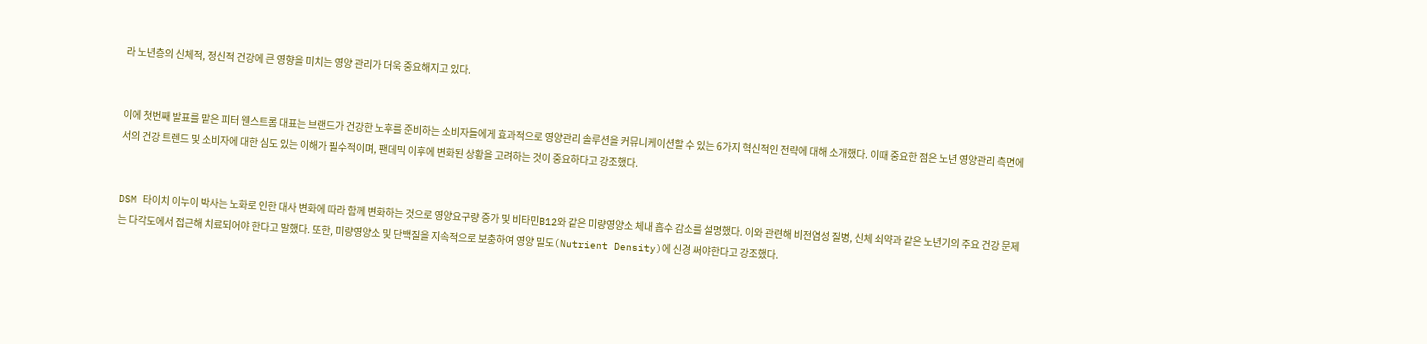라 노년층의 신체적, 정신적 건강에 큰 영향을 미치는 영양 관리가 더욱 중요해지고 있다.


이에 첫번째 발표를 맡은 피터 웬스트롬 대표는 브랜드가 건강한 노후를 준비하는 소비자들에게 효과적으로 영양관리 솔루션을 커뮤니케이션할 수 있는 6가지 혁신적인 전략에 대해 소개했다. 이때 중요한 점은 노년 영양관리 측면에서의 건강 트렌드 및 소비자에 대한 심도 있는 이해가 필수적이며, 팬데믹 이후에 변화된 상황을 고려하는 것이 중요하다고 강조했다.


DSM 타이치 이누이 박사는 노화로 인한 대사 변화에 따라 함께 변화하는 것으로 영양요구량 증가 및 비타민B12와 같은 미량영양소 체내 흡수 감소를 설명했다. 이와 관련해 비전염성 질병, 신체 쇠약과 같은 노년기의 주요 건강 문제는 다각도에서 접근해 치료되어야 한다고 말했다. 또한, 미량영양소 및 단백질을 지속적으로 보충하여 영양 밀도(Nutrient Density)에 신경 써야한다고 강조했다.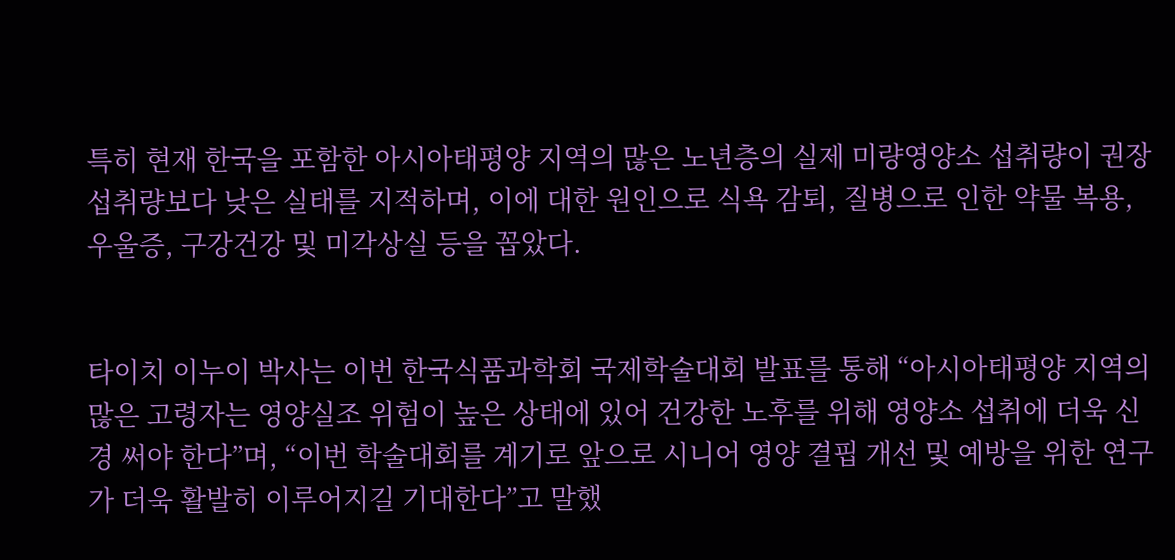특히 현재 한국을 포함한 아시아태평양 지역의 많은 노년층의 실제 미량영양소 섭취량이 권장 섭취량보다 낮은 실태를 지적하며, 이에 대한 원인으로 식욕 감퇴, 질병으로 인한 약물 복용, 우울증, 구강건강 및 미각상실 등을 꼽았다.


타이치 이누이 박사는 이번 한국식품과학회 국제학술대회 발표를 통해 “아시아태평양 지역의 많은 고령자는 영양실조 위험이 높은 상태에 있어 건강한 노후를 위해 영양소 섭취에 더욱 신경 써야 한다”며, “이번 학술대회를 계기로 앞으로 시니어 영양 결핍 개선 및 예방을 위한 연구가 더욱 활발히 이루어지길 기대한다”고 말했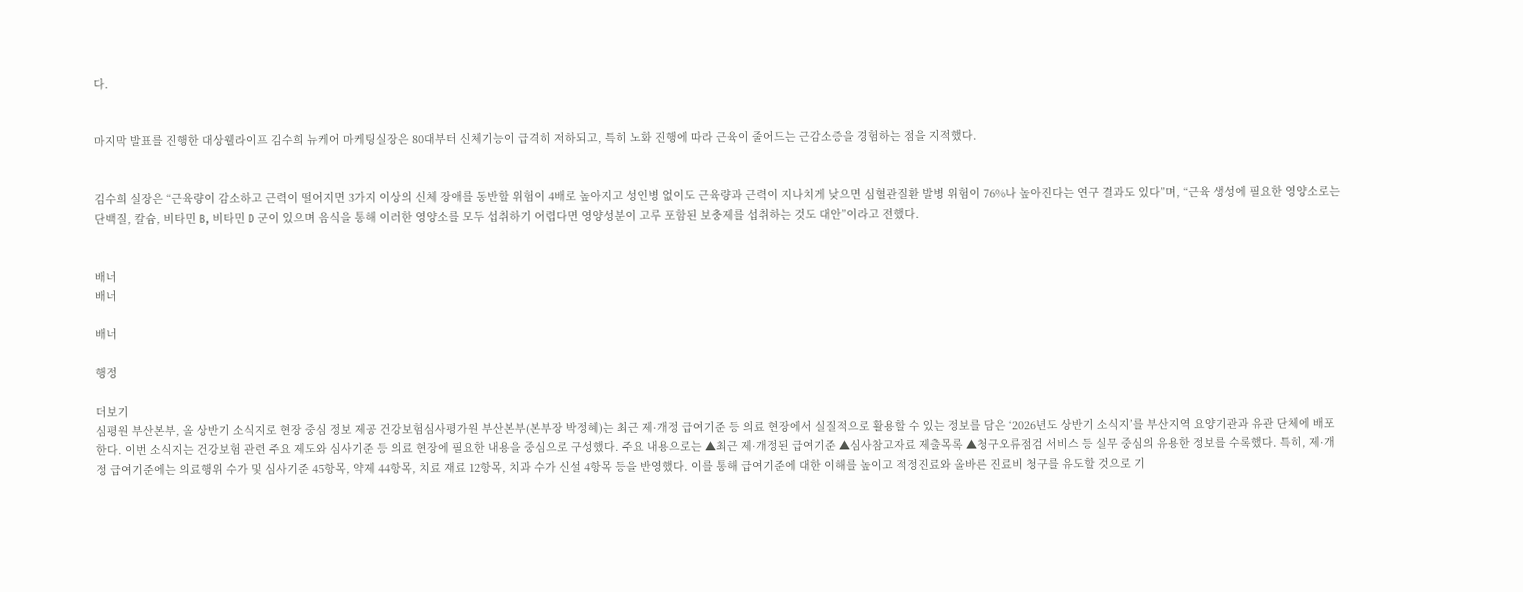다.


마지막 발표를 진행한 대상웰라이프 김수희 뉴케어 마케팅실장은 80대부터 신체기능이 급격히 저하되고, 특히 노화 진행에 따라 근육이 줄어드는 근감소증을 경험하는 점을 지적했다.


김수희 실장은 “근육량이 감소하고 근력이 떨어지면 3가지 이상의 신체 장애를 동반할 위험이 4배로 높아지고 성인병 없이도 근육량과 근력이 지나치게 낮으면 심혈관질환 발병 위험이 76%나 높아진다는 연구 결과도 있다”며, “근육 생성에 필요한 영양소로는 단백질, 칼슘, 비타민 B, 비타민 D 군이 있으며 음식을 통해 이러한 영양소를 모두 섭취하기 어렵다면 영양성분이 고루 포함된 보충제를 섭취하는 것도 대안”이라고 전했다.


배너
배너

배너

행정

더보기
심평원 부산본부, 올 상반기 소식지로 현장 중심 정보 제공 건강보험심사평가원 부산본부(본부장 박정혜)는 최근 제·개정 급여기준 등 의료 현장에서 실질적으로 활용할 수 있는 정보를 담은 ‘2026년도 상반기 소식지’를 부산지역 요양기관과 유관 단체에 배포한다. 이번 소식지는 건강보험 관련 주요 제도와 심사기준 등 의료 현장에 필요한 내용을 중심으로 구성했다. 주요 내용으로는 ▲최근 제·개정된 급여기준 ▲심사참고자료 제출목록 ▲청구오류점검 서비스 등 실무 중심의 유용한 정보를 수록했다. 특히, 제·개정 급여기준에는 의료행위 수가 및 심사기준 45항목, 약제 44항목, 치료 재료 12항목, 치과 수가 신설 4항목 등을 반영했다. 이를 통해 급여기준에 대한 이해를 높이고 적정진료와 올바른 진료비 청구를 유도할 것으로 기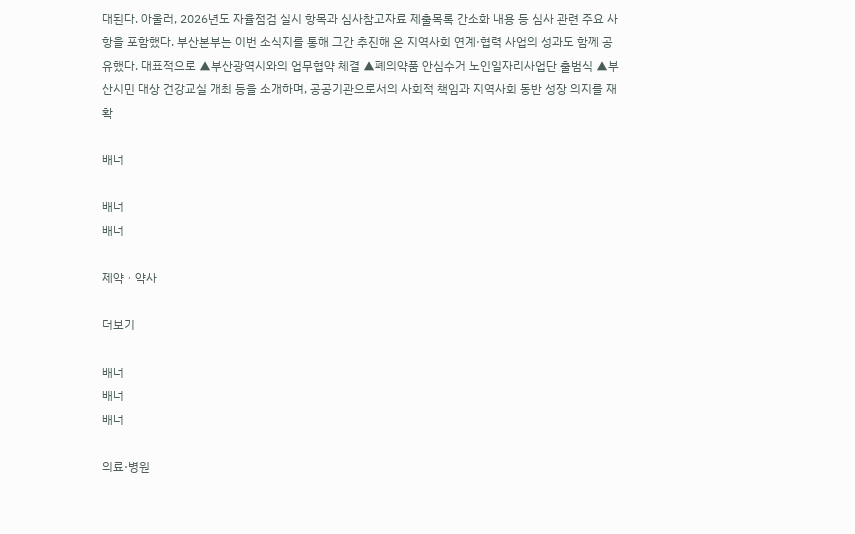대된다. 아울러, 2026년도 자율점검 실시 항목과 심사참고자료 제출목록 간소화 내용 등 심사 관련 주요 사항을 포함했다. 부산본부는 이번 소식지를 통해 그간 추진해 온 지역사회 연계·협력 사업의 성과도 함께 공유했다. 대표적으로 ▲부산광역시와의 업무협약 체결 ▲폐의약품 안심수거 노인일자리사업단 출범식 ▲부산시민 대상 건강교실 개최 등을 소개하며, 공공기관으로서의 사회적 책임과 지역사회 동반 성장 의지를 재확

배너

배너
배너

제약ㆍ약사

더보기

배너
배너
배너

의료·병원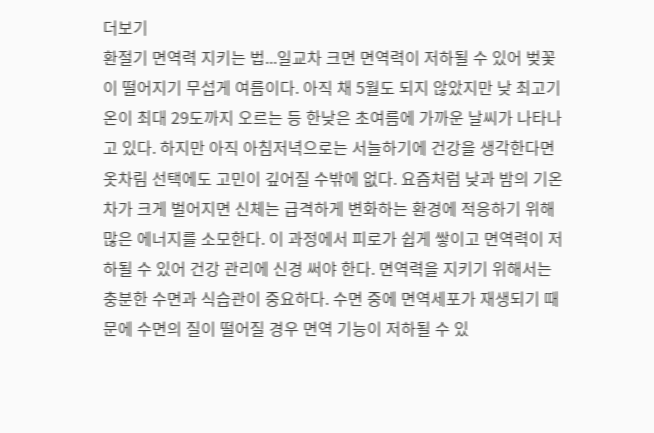더보기
환절기 면역력 지키는 법...일교차 크면 면역력이 저하될 수 있어 벚꽃이 떨어지기 무섭게 여름이다. 아직 채 5월도 되지 않았지만 낮 최고기온이 최대 29도까지 오르는 등 한낮은 초여름에 가까운 날씨가 나타나고 있다. 하지만 아직 아침저녁으로는 서늘하기에 건강을 생각한다면 옷차림 선택에도 고민이 깊어질 수밖에 없다. 요즘처럼 낮과 밤의 기온차가 크게 벌어지면 신체는 급격하게 변화하는 환경에 적응하기 위해 많은 에너지를 소모한다. 이 과정에서 피로가 쉽게 쌓이고 면역력이 저하될 수 있어 건강 관리에 신경 써야 한다. 면역력을 지키기 위해서는 충분한 수면과 식습관이 중요하다. 수면 중에 면역세포가 재생되기 때문에 수면의 질이 떨어질 경우 면역 기능이 저하될 수 있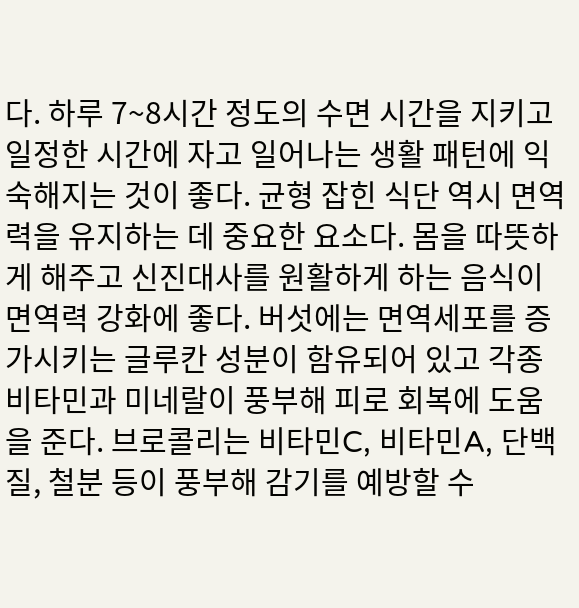다. 하루 7~8시간 정도의 수면 시간을 지키고 일정한 시간에 자고 일어나는 생활 패턴에 익숙해지는 것이 좋다. 균형 잡힌 식단 역시 면역력을 유지하는 데 중요한 요소다. 몸을 따뜻하게 해주고 신진대사를 원활하게 하는 음식이 면역력 강화에 좋다. 버섯에는 면역세포를 증가시키는 글루칸 성분이 함유되어 있고 각종 비타민과 미네랄이 풍부해 피로 회복에 도움을 준다. 브로콜리는 비타민C, 비타민A, 단백질, 철분 등이 풍부해 감기를 예방할 수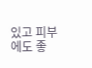있고 피부에도 좋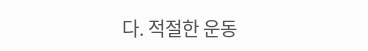다. 적절한 운동